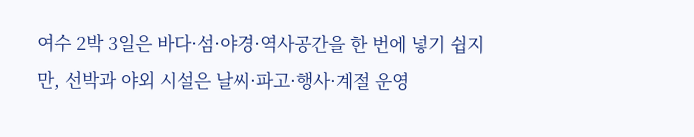여수 2박 3일은 바다·섬·야경·역사공간을 한 번에 넣기 쉽지만, 선박과 야외 시설은 날씨·파고·행사·계절 운영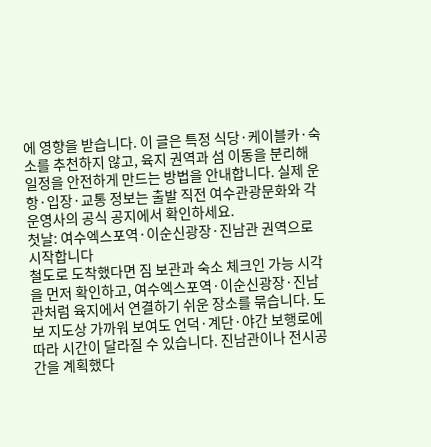에 영향을 받습니다. 이 글은 특정 식당·케이블카·숙소를 추천하지 않고, 육지 권역과 섬 이동을 분리해 일정을 안전하게 만드는 방법을 안내합니다. 실제 운항·입장·교통 정보는 출발 직전 여수관광문화와 각 운영사의 공식 공지에서 확인하세요.
첫날: 여수엑스포역·이순신광장·진남관 권역으로 시작합니다
철도로 도착했다면 짐 보관과 숙소 체크인 가능 시각을 먼저 확인하고, 여수엑스포역·이순신광장·진남관처럼 육지에서 연결하기 쉬운 장소를 묶습니다. 도보 지도상 가까워 보여도 언덕·계단·야간 보행로에 따라 시간이 달라질 수 있습니다. 진남관이나 전시공간을 계획했다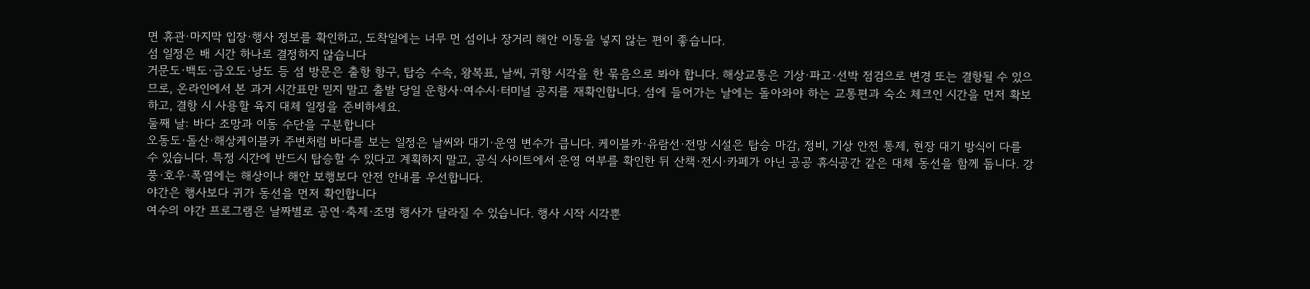면 휴관·마지막 입장·행사 정보를 확인하고, 도착일에는 너무 먼 섬이나 장거리 해안 이동을 넣지 않는 편이 좋습니다.
섬 일정은 배 시간 하나로 결정하지 않습니다
거문도·백도·금오도·낭도 등 섬 방문은 출항 항구, 탑승 수속, 왕복표, 날씨, 귀항 시각을 한 묶음으로 봐야 합니다. 해상교통은 기상·파고·선박 점검으로 변경 또는 결항될 수 있으므로, 온라인에서 본 과거 시간표만 믿지 말고 출발 당일 운항사·여수시·터미널 공지를 재확인합니다. 섬에 들어가는 날에는 돌아와야 하는 교통편과 숙소 체크인 시간을 먼저 확보하고, 결항 시 사용할 육지 대체 일정을 준비하세요.
둘째 날: 바다 조망과 이동 수단을 구분합니다
오동도·돌산·해상케이블카 주변처럼 바다를 보는 일정은 날씨와 대기·운영 변수가 큽니다. 케이블카·유람선·전망 시설은 탑승 마감, 정비, 기상 안전 통제, 현장 대기 방식이 다를 수 있습니다. 특정 시간에 반드시 탑승할 수 있다고 계획하지 말고, 공식 사이트에서 운영 여부를 확인한 뒤 산책·전시·카페가 아닌 공공 휴식공간 같은 대체 동선을 함께 둡니다. 강풍·호우·폭염에는 해상이나 해안 보행보다 안전 안내를 우선합니다.
야간은 행사보다 귀가 동선을 먼저 확인합니다
여수의 야간 프로그램은 날짜별로 공연·축제·조명 행사가 달라질 수 있습니다. 행사 시작 시각뿐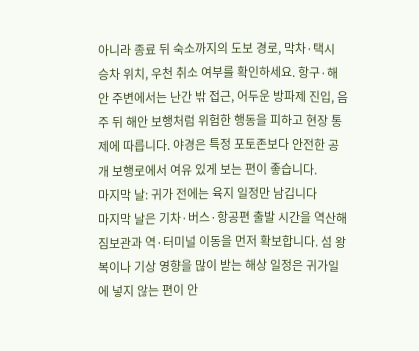아니라 종료 뒤 숙소까지의 도보 경로, 막차·택시 승차 위치, 우천 취소 여부를 확인하세요. 항구·해안 주변에서는 난간 밖 접근, 어두운 방파제 진입, 음주 뒤 해안 보행처럼 위험한 행동을 피하고 현장 통제에 따릅니다. 야경은 특정 포토존보다 안전한 공개 보행로에서 여유 있게 보는 편이 좋습니다.
마지막 날: 귀가 전에는 육지 일정만 남깁니다
마지막 날은 기차·버스·항공편 출발 시간을 역산해 짐보관과 역·터미널 이동을 먼저 확보합니다. 섬 왕복이나 기상 영향을 많이 받는 해상 일정은 귀가일에 넣지 않는 편이 안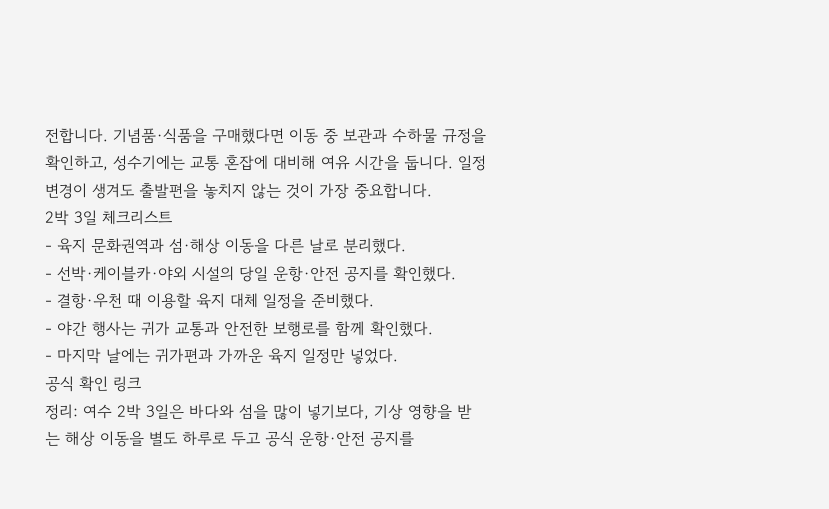전합니다. 기념품·식품을 구매했다면 이동 중 보관과 수하물 규정을 확인하고, 성수기에는 교통 혼잡에 대비해 여유 시간을 둡니다. 일정 변경이 생겨도 출발편을 놓치지 않는 것이 가장 중요합니다.
2박 3일 체크리스트
- 육지 문화권역과 섬·해상 이동을 다른 날로 분리했다.
- 선박·케이블카·야외 시설의 당일 운항·안전 공지를 확인했다.
- 결항·우천 때 이용할 육지 대체 일정을 준비했다.
- 야간 행사는 귀가 교통과 안전한 보행로를 함께 확인했다.
- 마지막 날에는 귀가편과 가까운 육지 일정만 넣었다.
공식 확인 링크
정리: 여수 2박 3일은 바다와 섬을 많이 넣기보다, 기상 영향을 받는 해상 이동을 별도 하루로 두고 공식 운항·안전 공지를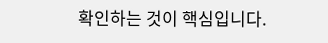확인하는 것이 핵심입니다.